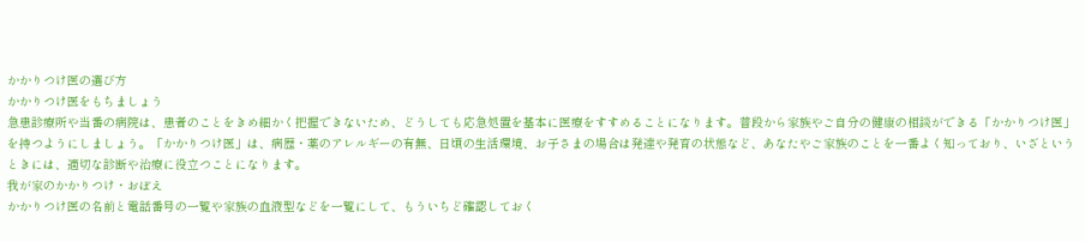かかりつけ医の選び方
かかりつけ医をもちましょう
急患診療所や当番の病院は、患者のことをきめ細かく把握できないため、どうしても応急処置を基本に医療をすすめることになります。普段から家族やご自分の健康の相談ができる「かかりつけ医」を持つようにしましょう。「かかりつけ医」は、病歴・薬のアレルギーの有無、日頃の生活環境、お子さまの場合は発達や発育の状態など、あなたやご家族のことを一番よく知っており、いざというときには、適切な診断や治療に役立つことになります。
我が家のかかりつけ・おぼえ
かかりつけ医の名前と電話番号の一覧や家族の血液型などを一覧にして、もういちど確認しておく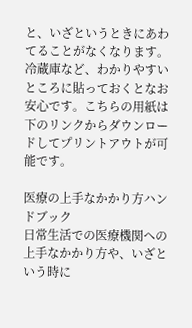と、いざというときにあわてることがなくなります。冷蔵庫など、わかりやすいところに貼っておくとなお安心です。こちらの用紙は下のリンクからダウンロードしてプリントアウトが可能です。

医療の上手なかかり方ハンドブック
日常生活での医療機関への上手なかかり方や、いざという時に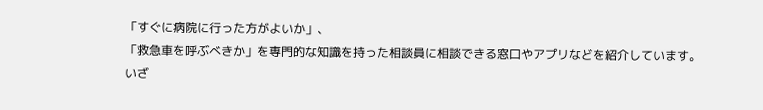「すぐに病院に行った方がよいか」、
「救急車を呼ぶべきか」を専門的な知識を持った相談員に相談できる窓口やアプリなどを紹介しています。
いざ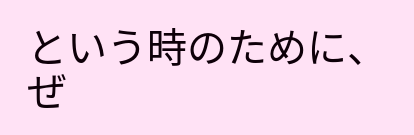という時のために、ぜ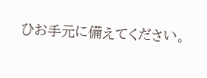ひお手元に備えてください。